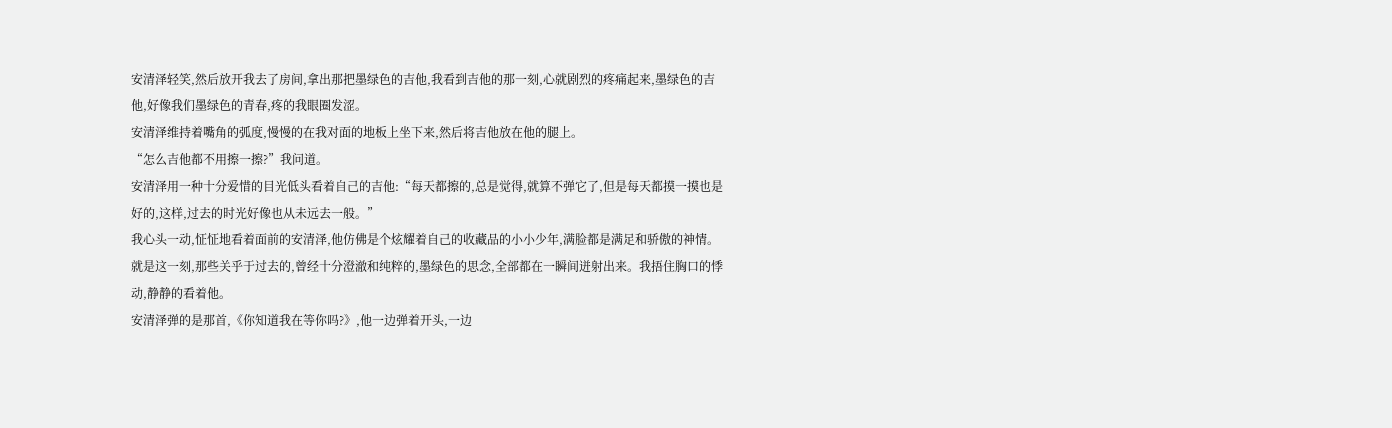安清泽轻笑,然后放开我去了房间,拿出那把墨绿色的吉他,我看到吉他的那一刻,心就剧烈的疼痛起来,墨绿色的吉他,好像我们墨绿色的青春,疼的我眼圈发涩。
安清泽维持着嘴角的弧度,慢慢的在我对面的地板上坐下来,然后将吉他放在他的腿上。
“怎么吉他都不用擦一擦?”我问道。
安清泽用一种十分爱惜的目光低头看着自己的吉他:“每天都擦的,总是觉得,就算不弹它了,但是每天都摸一摸也是好的,这样,过去的时光好像也从未远去一般。”
我心头一动,怔怔地看着面前的安清泽,他仿佛是个炫耀着自己的收藏品的小小少年,满脸都是满足和骄傲的神情。就是这一刻,那些关乎于过去的,曾经十分澄澈和纯粹的,墨绿色的思念,全部都在一瞬间迸射出来。我捂住胸口的悸动,静静的看着他。
安清泽弹的是那首,《你知道我在等你吗?》,他一边弹着开头,一边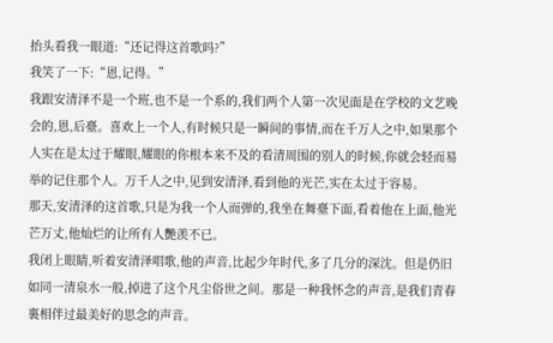抬头看我一眼道:“还记得这首歌吗?”
我笑了一下:“恩,记得。”
我跟安清泽不是一个班,也不是一个系的,我们两个人第一次见面是在学校的文艺晚会的,恩,后臺。喜欢上一个人,有时候只是一瞬间的事情,而在千万人之中,如果那个人实在是太过于耀眼,耀眼的你根本来不及的看清周围的别人的时候,你就会轻而易举的记住那个人。万千人之中,见到安清泽,看到他的光芒,实在太过于容易。
那天,安清泽的这首歌,只是为我一个人而弹的,我坐在舞臺下面,看着他在上面,他光芒万丈,他灿烂的让所有人艷羡不已。
我闭上眼睛,听着安清泽唱歌,他的声音,比起少年时代,多了几分的深沈。但是仍旧如同一清泉水一般,掉进了这个凡尘俗世之间。那是一种我怀念的声音,是我们青春裏相伴过最美好的思念的声音。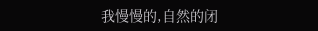我慢慢的,自然的闭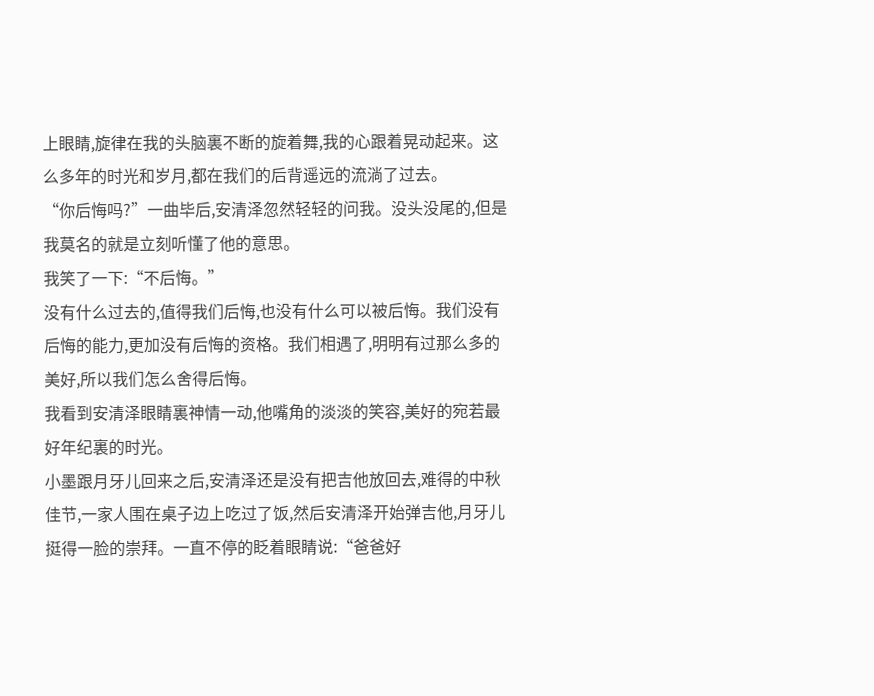上眼睛,旋律在我的头脑裏不断的旋着舞,我的心跟着晃动起来。这么多年的时光和岁月,都在我们的后背遥远的流淌了过去。
“你后悔吗?”一曲毕后,安清泽忽然轻轻的问我。没头没尾的,但是我莫名的就是立刻听懂了他的意思。
我笑了一下:“不后悔。”
没有什么过去的,值得我们后悔,也没有什么可以被后悔。我们没有后悔的能力,更加没有后悔的资格。我们相遇了,明明有过那么多的美好,所以我们怎么舍得后悔。
我看到安清泽眼睛裏神情一动,他嘴角的淡淡的笑容,美好的宛若最好年纪裏的时光。
小墨跟月牙儿回来之后,安清泽还是没有把吉他放回去,难得的中秋佳节,一家人围在桌子边上吃过了饭,然后安清泽开始弹吉他,月牙儿挺得一脸的崇拜。一直不停的眨着眼睛说:“爸爸好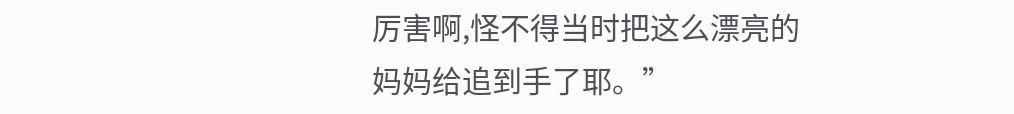厉害啊,怪不得当时把这么漂亮的妈妈给追到手了耶。”